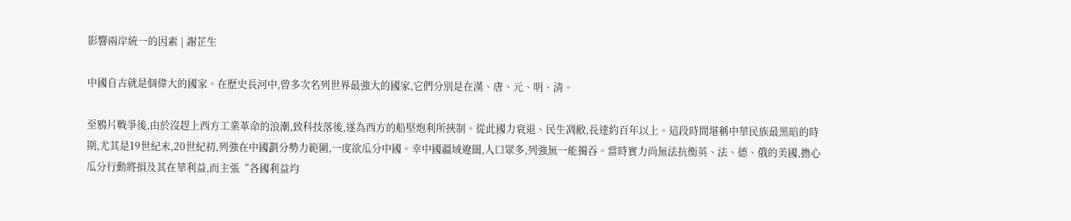影響兩岸統一的因素 | 謝芷生

中國自古就是個偉大的國家。在歷史長河中,曾多次名列世界最強大的國家,它們分別是在漢、唐、元、明、清。

至鴉片戰爭後,由於沒趕上西方工業革命的浪潮,致科技落後,遂為西方的船堅炮利所挾制。從此國力衰退、民生凋敝,長達約百年以上。這段時間堪稱中華民族最黑暗的時期,尤其是19世紀末,20世紀初,列強在中國劃分勢力範圍,一度欲瓜分中國。幸中國疆域遼闊,人口眾多,列強無一能獨吞。當時實力尚無法抗衡英、法、德、俄的美國,擔心瓜分行動將損及其在華利益,而主張“各國利益均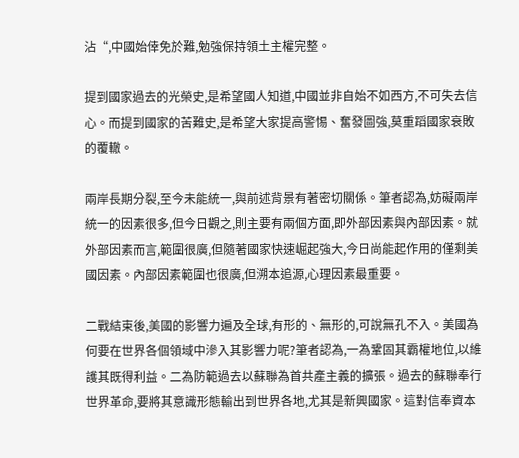沾“,中國始倖免於難,勉強保持領土主權完整。

提到國家過去的光榮史,是希望國人知道,中國並非自始不如西方,不可失去信心。而提到國家的苦難史,是希望大家提高警惕、奮發圖強,莫重蹈國家衰敗的覆轍。

兩岸長期分裂,至今未能統一,與前述背景有著密切關係。筆者認為,妨礙兩岸統一的因素很多,但今日觀之,則主要有兩個方面,即外部因素與內部因素。就外部因素而言,範圍很廣,但隨著國家快速崛起強大,今日尚能起作用的僅剩美國因素。內部因素範圍也很廣,但溯本追源,心理因素最重要。

二戰結束後,美國的影響力遍及全球,有形的、無形的,可說無孔不入。美國為何要在世界各個領域中滲入其影響力呢?筆者認為,一為鞏固其霸權地位,以維護其既得利益。二為防範過去以蘇聯為首共產主義的擴張。過去的蘇聯奉行世界革命,要將其意識形態輸出到世界各地,尤其是新興國家。這對信奉資本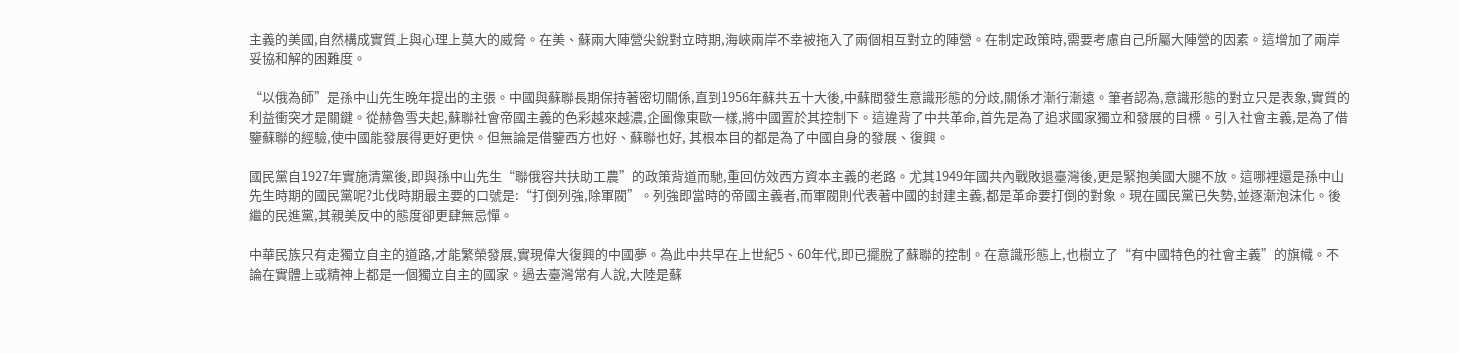主義的美國,自然構成實質上與心理上莫大的威脅。在美、蘇兩大陣營尖銳對立時期,海峽兩岸不幸被拖入了兩個相互對立的陣營。在制定政策時,需要考慮自己所屬大陣營的因素。這增加了兩岸妥協和解的困難度。

“以俄為師”是孫中山先生晚年提出的主張。中國與蘇聯長期保持著密切關係,直到1956年蘇共五十大後,中蘇間發生意識形態的分歧,關係才漸行漸遠。筆者認為,意識形態的對立只是表象,實質的利益衝突才是關鍵。從赫魯雪夫起,蘇聯社會帝國主義的色彩越來越濃,企圖像東歐一樣,將中國置於其控制下。這違背了中共革命,首先是為了追求國家獨立和發展的目標。引入社會主義,是為了借鑒蘇聯的經驗,使中國能發展得更好更快。但無論是借鑒西方也好、蘇聯也好, 其根本目的都是為了中國自身的發展、復興。

國民黨自1927年實施清黨後,即與孫中山先生“聯俄容共扶助工農”的政策背道而馳,重回仿效西方資本主義的老路。尤其1949年國共內戰敗退臺灣後,更是緊抱美國大腿不放。這哪裡還是孫中山先生時期的國民黨呢?北伐時期最主要的口號是:“打倒列強,除軍閥”。列強即當時的帝國主義者,而軍閥則代表著中國的封建主義,都是革命要打倒的對象。現在國民黨已失勢,並逐漸泡沫化。後繼的民進黨,其親美反中的態度卻更肆無忌憚。

中華民族只有走獨立自主的道路,才能繁榮發展,實現偉大復興的中國夢。為此中共早在上世紀5、60年代,即已擺脫了蘇聯的控制。在意識形態上,也樹立了“有中國特色的社會主義”的旗幟。不論在實體上或精神上都是一個獨立自主的國家。過去臺灣常有人說,大陸是蘇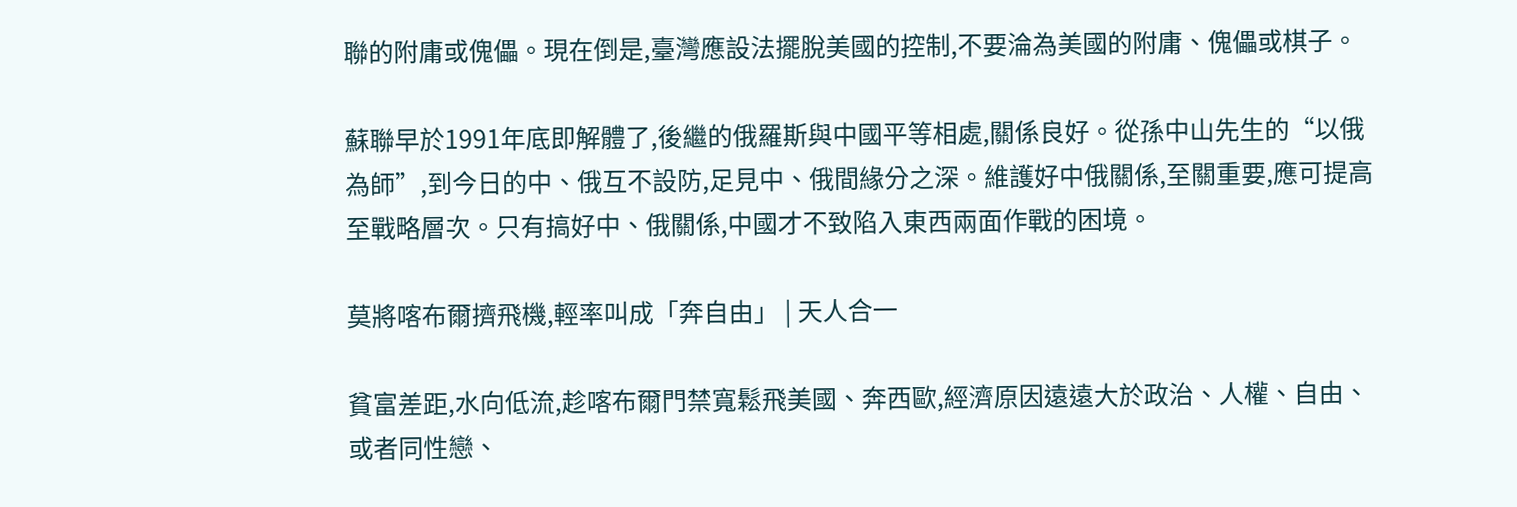聯的附庸或傀儡。現在倒是,臺灣應設法擺脫美國的控制,不要淪為美國的附庸、傀儡或棋子。

蘇聯早於1991年底即解體了,後繼的俄羅斯與中國平等相處,關係良好。從孫中山先生的“以俄為師”,到今日的中、俄互不設防,足見中、俄間緣分之深。維護好中俄關係,至關重要,應可提高至戰略層次。只有搞好中、俄關係,中國才不致陷入東西兩面作戰的困境。

莫將喀布爾擠飛機,輕率叫成「奔自由」 | 天人合一

貧富差距,水向低流,趁喀布爾門禁寬鬆飛美國、奔西歐,經濟原因遠遠大於政治、人權、自由、或者同性戀、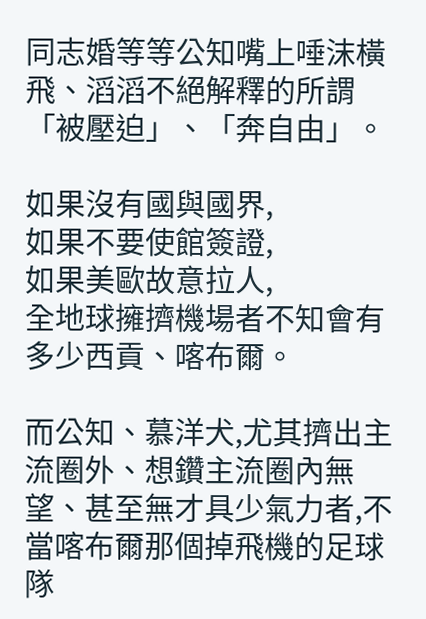同志婚等等公知嘴上唾沫橫飛、滔滔不絕解釋的所謂「被壓迫」、「奔自由」。

如果沒有國與國界,
如果不要使館簽證,
如果美歐故意拉人,
全地球擁擠機場者不知會有多少西貢、喀布爾。

而公知、慕洋犬,尤其擠出主流圈外、想鑽主流圈內無望、甚至無才具少氣力者,不當喀布爾那個掉飛機的足球隊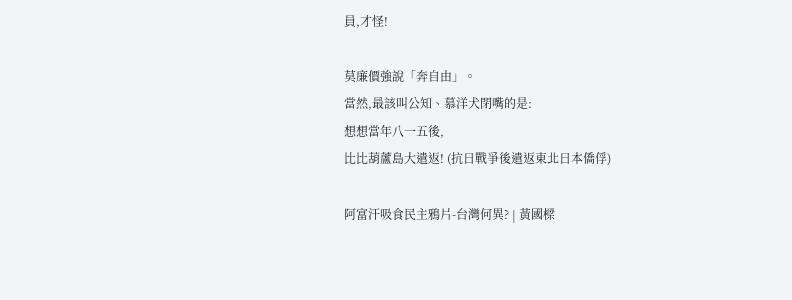員,才怪!

莫廉價強說「奔自由」。
當然,最該叫公知、慕洋犬閉嘴的是:
想想當年八一五後,
比比葫蘆島大遣返! (抗日戰爭後遣返東北日本僑俘)

阿富汗吸食民主鴉片-台灣何異? | 黃國樑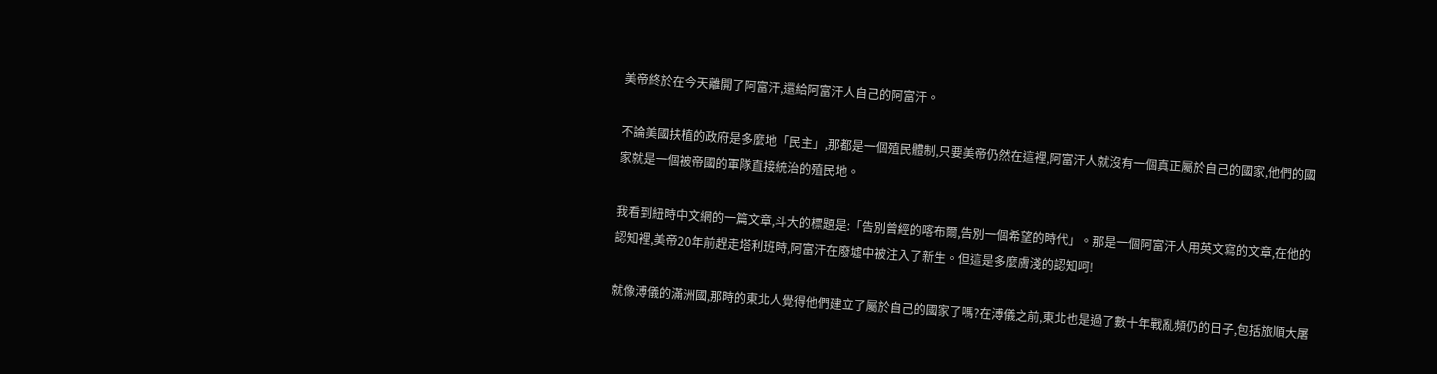美帝終於在今天離開了阿富汗,還給阿富汗人自己的阿富汗。

不論美國扶植的政府是多麼地「民主」,那都是一個殖民體制,只要美帝仍然在這裡,阿富汗人就沒有一個真正屬於自己的國家,他們的國家就是一個被帝國的軍隊直接統治的殖民地。

我看到紐時中文網的一篇文章,斗大的標題是:「告別曾經的喀布爾,告別一個希望的時代」。那是一個阿富汗人用英文寫的文章,在他的認知裡,美帝20年前趕走塔利班時,阿富汗在廢墟中被注入了新生。但這是多麼膚淺的認知呵!

就像溥儀的滿洲國,那時的東北人覺得他們建立了屬於自己的國家了嗎?在溥儀之前,東北也是過了數十年戰亂頻仍的日子,包括旅順大屠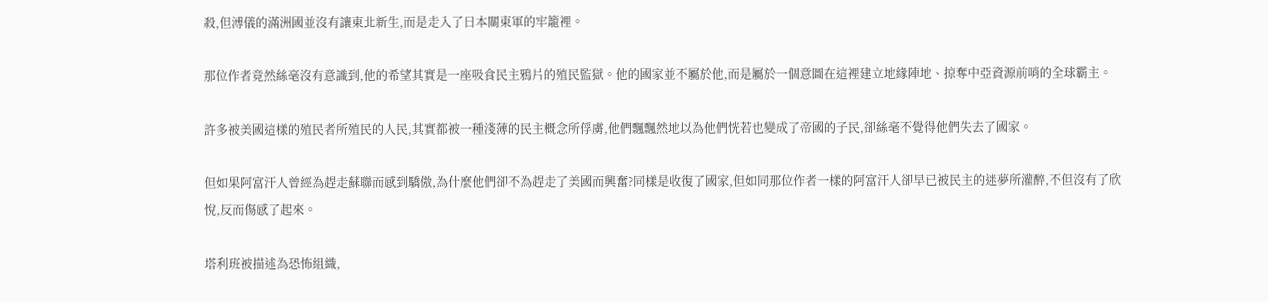殺,但溥儀的滿洲國並沒有讓東北新生,而是走入了日本關東軍的牢籠裡。

那位作者竟然絲毫沒有意識到,他的希望其實是一座吸食民主鴉片的殖民監獄。他的國家並不屬於他,而是屬於一個意圖在這裡建立地緣陣地、掠奪中亞資源前哨的全球霸主。

許多被美國這樣的殖民者所殖民的人民,其實都被一種淺薄的民主概念所俘虜,他們飄飄然地以為他們恍若也變成了帝國的子民,卻絲毫不覺得他們失去了國家。

但如果阿富汗人曾經為趕走蘇聯而感到驕傲,為什麼他們卻不為趕走了美國而興奮?同樣是收復了國家,但如同那位作者一樣的阿富汗人卻早已被民主的迷夢所灌醉,不但沒有了欣悅,反而傷感了起來。

塔利班被描述為恐怖組織,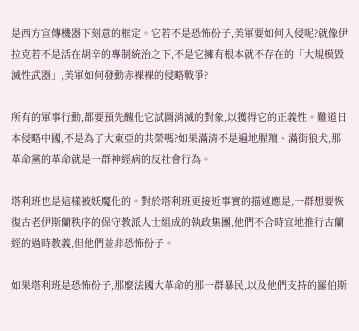是西方宣傳機器下刻意的框定。它若不是恐怖份子,美軍要如何入侵呢?就像伊拉克若不是活在胡辛的專制統治之下,不是它擁有根本就不存在的「大規模毀滅性武器」,美軍如何發動赤裸裸的侵略戰爭?

所有的軍事行動,都要預先醜化它試圖消滅的對象,以獲得它的正義性。難道日本侵略中國,不是為了大東亞的共榮嗎?如果滿清不是遍地腥羶、滿街狼犬,那革命黨的革命就是一群神經病的反社會行為。

塔利班也是這樣被妖魔化的。對於塔利班更接近事實的描述應是,一群想要恢復古老伊斯蘭秩序的保守教派人士組成的執政集團,他們不合時宜地推行古蘭經的過時教義,但他們並非恐怖份子。

如果塔利班是恐怖份子,那麼法國大革命的那一群暴民,以及他們支持的羅伯斯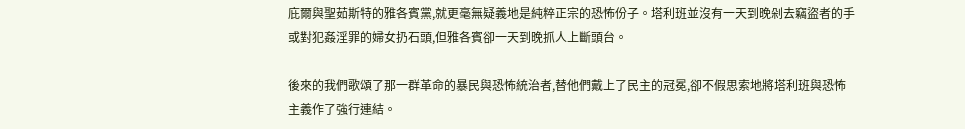庇爾與聖茹斯特的雅各賓黨,就更毫無疑義地是純粹正宗的恐怖份子。塔利班並沒有一天到晚剁去竊盜者的手或對犯姦淫罪的婦女扔石頭,但雅各賓卻一天到晚抓人上斷頭台。

後來的我們歌頌了那一群革命的暴民與恐怖統治者,替他們戴上了民主的冠冕,卻不假思索地將塔利班與恐怖主義作了強行連結。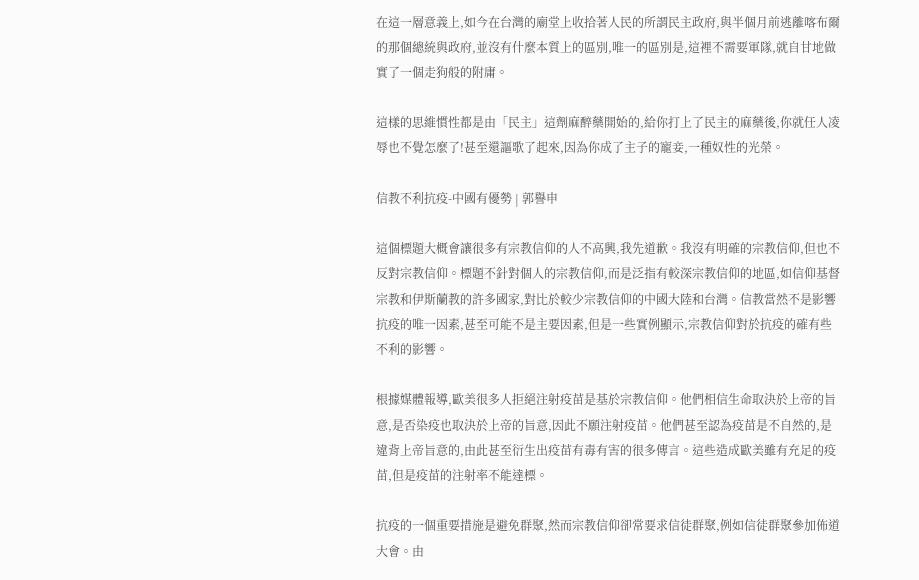在這一層意義上,如今在台灣的廟堂上收拾著人民的所謂民主政府,與半個月前逃離喀布爾的那個總統與政府,並沒有什麼本質上的區別,唯一的區別是,這裡不需要軍隊,就自甘地做實了一個走狗般的附庸。

這樣的思維慣性都是由「民主」這劑麻醉藥開始的,給你打上了民主的麻藥後,你就任人凌辱也不覺怎麼了!甚至還謳歌了起來,因為你成了主子的寵妾,一種奴性的光榮。

信教不利抗疫-中國有優勢 | 郭譽申

這個標題大概會讓很多有宗教信仰的人不高興,我先道歉。我沒有明確的宗教信仰,但也不反對宗教信仰。標題不針對個人的宗教信仰,而是泛指有較深宗教信仰的地區,如信仰基督宗教和伊斯蘭教的許多國家,對比於較少宗教信仰的中國大陸和台灣。信教當然不是影響抗疫的唯一因素,甚至可能不是主要因素,但是一些實例顯示,宗教信仰對於抗疫的確有些不利的影響。

根據媒體報導,歐美很多人拒絕注射疫苗是基於宗教信仰。他們相信生命取決於上帝的旨意,是否染疫也取決於上帝的旨意,因此不願注射疫苗。他們甚至認為疫苗是不自然的,是違背上帝旨意的,由此甚至衍生出疫苗有毒有害的很多傳言。這些造成歐美雖有充足的疫苗,但是疫苗的注射率不能達標。

抗疫的一個重要措施是避免群聚,然而宗教信仰卻常要求信徒群聚,例如信徒群聚參加佈道大會。由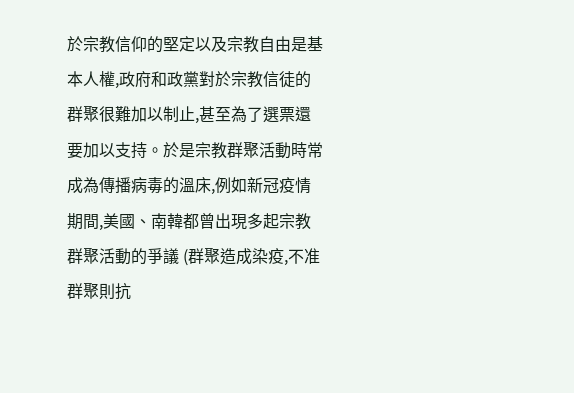於宗教信仰的堅定以及宗教自由是基本人權,政府和政黨對於宗教信徒的群聚很難加以制止,甚至為了選票還要加以支持。於是宗教群聚活動時常成為傳播病毒的溫床,例如新冠疫情期間,美國、南韓都曾出現多起宗教群聚活動的爭議 (群聚造成染疫,不准群聚則抗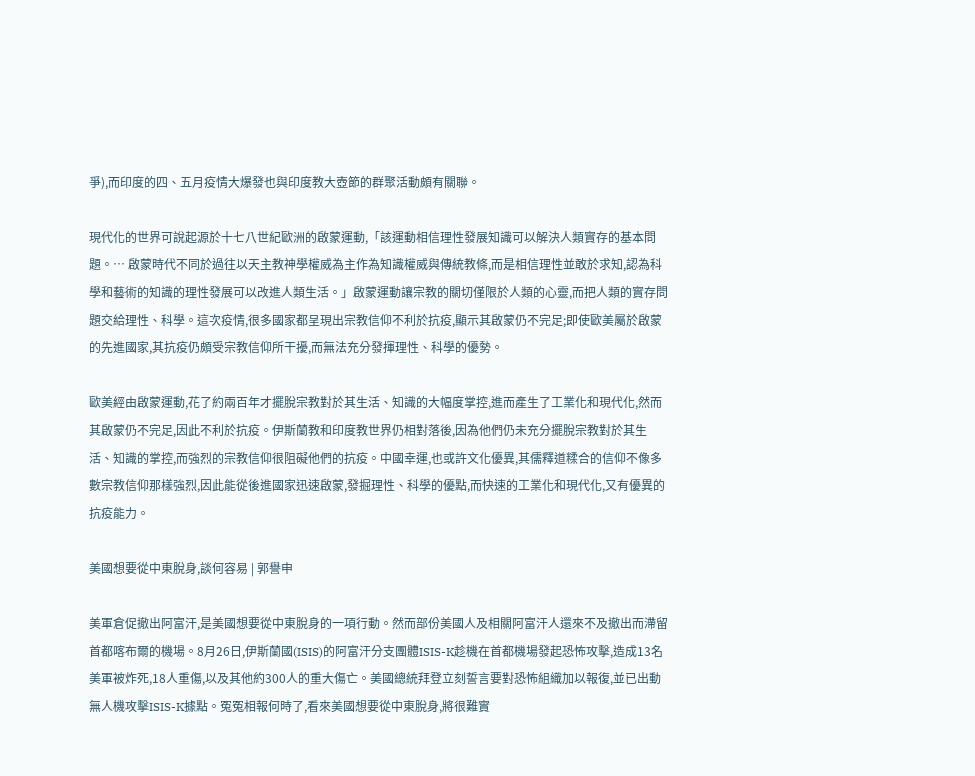爭),而印度的四、五月疫情大爆發也與印度教大壺節的群聚活動頗有關聯。

現代化的世界可說起源於十七八世紀歐洲的啟蒙運動,「該運動相信理性發展知識可以解決人類實存的基本問題。… 啟蒙時代不同於過往以天主教神學權威為主作為知識權威與傳統教條,而是相信理性並敢於求知,認為科學和藝術的知識的理性發展可以改進人類生活。」啟蒙運動讓宗教的關切僅限於人類的心靈,而把人類的實存問題交給理性、科學。這次疫情,很多國家都呈現出宗教信仰不利於抗疫,顯示其啟蒙仍不完足;即使歐美屬於啟蒙的先進國家,其抗疫仍頗受宗教信仰所干擾,而無法充分發揮理性、科學的優勢。

歐美經由啟蒙運動,花了約兩百年才擺脫宗教對於其生活、知識的大幅度掌控,進而產生了工業化和現代化,然而其啟蒙仍不完足,因此不利於抗疫。伊斯蘭教和印度教世界仍相對落後,因為他們仍未充分擺脫宗教對於其生活、知識的掌控,而強烈的宗教信仰很阻礙他們的抗疫。中國幸運,也或許文化優異,其儒釋道糅合的信仰不像多數宗教信仰那樣強烈,因此能從後進國家迅速啟蒙,發掘理性、科學的優點,而快速的工業化和現代化,又有優異的抗疫能力。

美國想要從中東脫身,談何容易 | 郭譽申

美軍倉促撤出阿富汗,是美國想要從中東脫身的一項行動。然而部份美國人及相關阿富汗人還來不及撤出而滯留首都喀布爾的機場。8月26日,伊斯蘭國(ISIS)的阿富汗分支團體ISIS-K趁機在首都機場發起恐怖攻擊,造成13名美軍被炸死,18人重傷,以及其他約300人的重大傷亡。美國總統拜登立刻誓言要對恐怖組織加以報復,並已出動無人機攻擊ISIS-K據點。冤冤相報何時了,看來美國想要從中東脫身,將很難實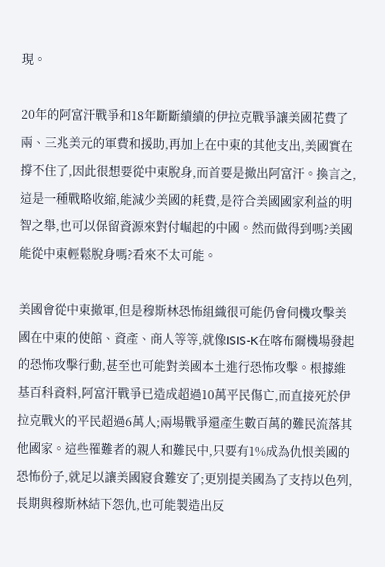現。

20年的阿富汗戰爭和18年斷斷續續的伊拉克戰爭讓美國花費了兩、三兆美元的軍費和援助,再加上在中東的其他支出,美國實在撐不住了,因此很想要從中東脫身,而首要是撤出阿富汗。換言之,這是一種戰略收縮,能減少美國的耗費,是符合美國國家利益的明智之舉,也可以保留資源來對付崛起的中國。然而做得到嗎?美國能從中東輕鬆脫身嗎?看來不太可能。

美國會從中東撤軍,但是穆斯林恐怖組織很可能仍會伺機攻擊美國在中東的使館、資產、商人等等,就像ISIS-K在喀布爾機場發起的恐怖攻擊行動,甚至也可能對美國本土進行恐怖攻擊。根據維基百科資料,阿富汗戰爭已造成超過10萬平民傷亡,而直接死於伊拉克戰火的平民超過6萬人;兩場戰爭還產生數百萬的難民流落其他國家。這些罹難者的親人和難民中,只要有1%成為仇恨美國的恐怖份子,就足以讓美國寢食難安了;更別提美國為了支持以色列,長期與穆斯林結下怨仇,也可能製造出反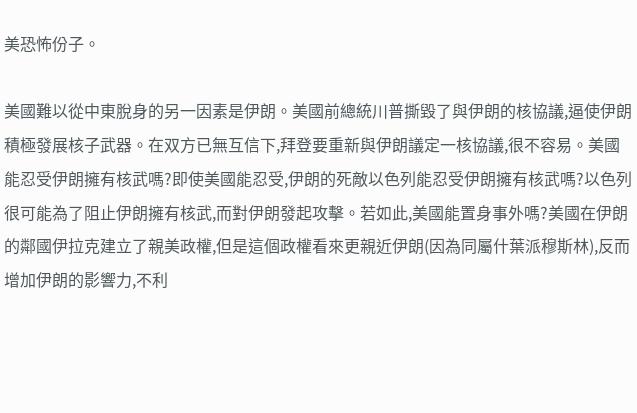美恐怖份子。

美國難以從中東脫身的另一因素是伊朗。美國前總統川普撕毀了與伊朗的核協議,逼使伊朗積極發展核子武器。在双方已無互信下,拜登要重新與伊朗議定一核協議,很不容易。美國能忍受伊朗擁有核武嗎?即使美國能忍受,伊朗的死敵以色列能忍受伊朗擁有核武嗎?以色列很可能為了阻止伊朗擁有核武,而對伊朗發起攻擊。若如此,美國能置身事外嗎?美國在伊朗的鄰國伊拉克建立了親美政權,但是這個政權看來更親近伊朗(因為同屬什葉派穆斯林),反而增加伊朗的影響力,不利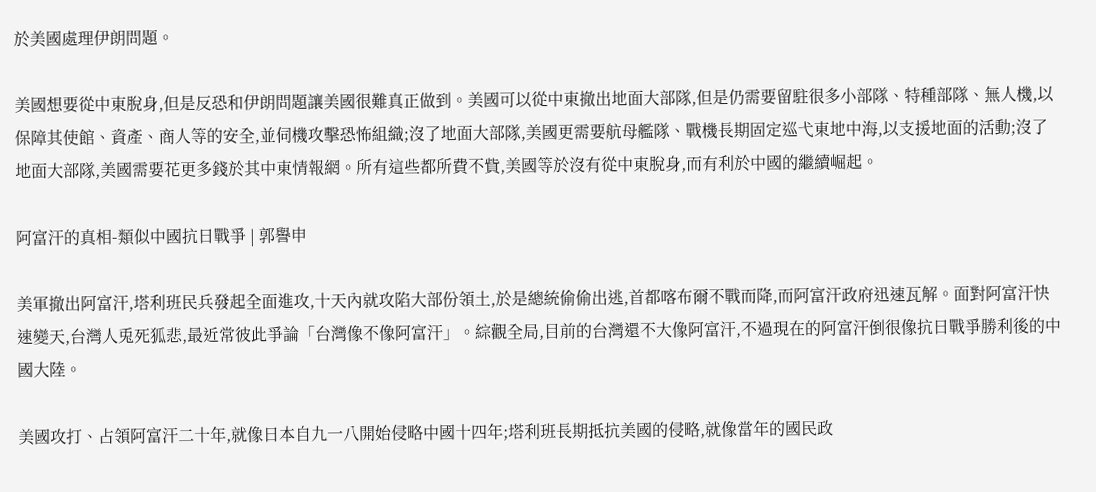於美國處理伊朗問題。

美國想要從中東脫身,但是反恐和伊朗問題讓美國很難真正做到。美國可以從中東撤出地面大部隊,但是仍需要留駐很多小部隊、特種部隊、無人機,以保障其使館、資產、商人等的安全,並伺機攻擊恐怖組織;沒了地面大部隊,美國更需要航母艦隊、戰機長期固定巡弋東地中海,以支援地面的活動;沒了地面大部隊,美國需要花更多錢於其中東情報網。所有這些都所費不貲,美國等於沒有從中東脫身,而有利於中國的繼續崛起。

阿富汗的真相-類似中國抗日戰爭 | 郭譽申

美軍撤出阿富汗,塔利班民兵發起全面進攻,十天內就攻陷大部份領土,於是總統偷偷出逃,首都喀布爾不戰而降,而阿富汗政府迅速瓦解。面對阿富汗快速變天,台灣人兎死狐悲,最近常彼此爭論「台灣像不像阿富汗」。綜觀全局,目前的台灣還不大像阿富汗,不過現在的阿富汗倒很像抗日戰爭勝利後的中國大陸。

美國攻打、占領阿富汗二十年,就像日本自九一八開始侵略中國十四年;塔利班長期抵抗美國的侵略,就像當年的國民政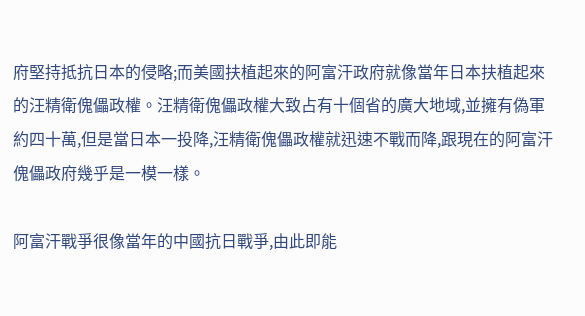府堅持抵抗日本的侵略;而美國扶植起來的阿富汗政府就像當年日本扶植起來的汪精衛傀儡政權。汪精衛傀儡政權大致占有十個省的廣大地域,並擁有偽軍約四十萬,但是當日本一投降,汪精衛傀儡政權就迅速不戰而降,跟現在的阿富汗傀儡政府幾乎是一模一樣。

阿富汗戰爭很像當年的中國抗日戰爭,由此即能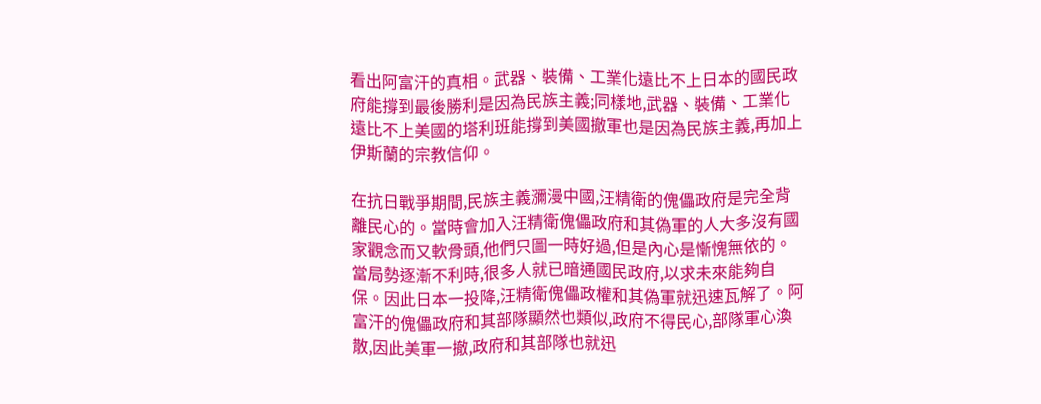看出阿富汗的真相。武器、裝備、工業化遠比不上日本的國民政府能撐到最後勝利是因為民族主義;同樣地,武器、裝備、工業化遠比不上美國的塔利班能撐到美國撤軍也是因為民族主義,再加上伊斯蘭的宗教信仰。

在抗日戰爭期間,民族主義瀰漫中國,汪精衛的傀儡政府是完全背離民心的。當時會加入汪精衛傀儡政府和其偽軍的人大多沒有國家觀念而又軟骨頭,他們只圖一時好過,但是內心是慚愧無依的。當局勢逐漸不利時,很多人就已暗通國民政府,以求未來能夠自保。因此日本一投降,汪精衛傀儡政權和其偽軍就迅速瓦解了。阿富汗的傀儡政府和其部隊顯然也類似,政府不得民心,部隊軍心渙散,因此美軍一撤,政府和其部隊也就迅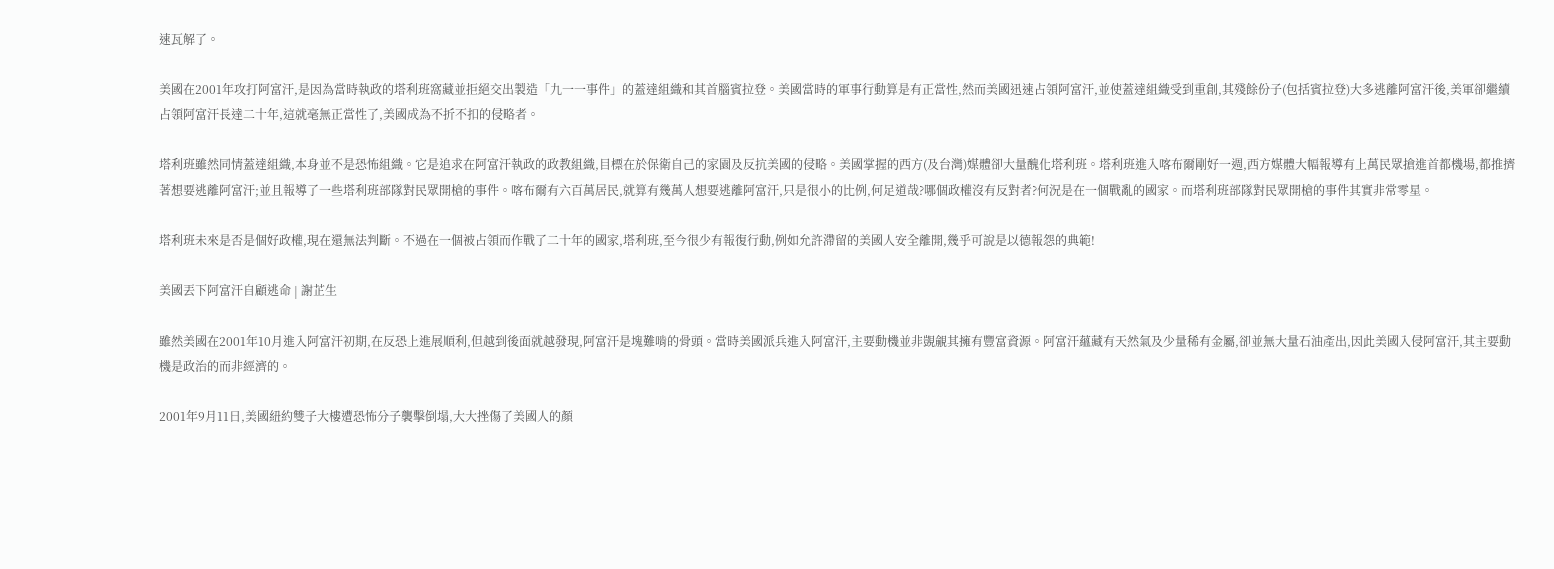速瓦解了。

美國在2001年攻打阿富汗,是因為當時執政的塔利班窩藏並拒絕交出製造「九一一事件」的蓋達組織和其首腦賓拉登。美國當時的軍事行動算是有正當性,然而美國迅速占領阿富汗,並使蓋達組織受到重創,其殘餘份子(包括賓拉登)大多逃離阿富汗後,美軍卻繼續占領阿富汗長達二十年,這就毫無正當性了,美國成為不折不扣的侵略者。

塔利班雖然同情蓋達組織,本身並不是恐怖組織。它是追求在阿富汗執政的政教組織,目標在於保衛自己的家園及反抗美國的侵略。美國掌握的西方(及台灣)媒體卻大量醜化塔利班。塔利班進入喀布爾剛好一週,西方媒體大幅報導有上萬民眾搶進首都機場,都推擠著想要逃離阿富汗;並且報導了一些塔利班部隊對民眾開槍的事件。喀布爾有六百萬居民,就算有幾萬人想要逃離阿富汗,只是很小的比例,何足道哉?哪個政權沒有反對者?何況是在一個戰亂的國家。而塔利班部隊對民眾開槍的事件其實非常零星。

塔利班未來是否是個好政權,現在還無法判斷。不過在一個被占領而作戰了二十年的國家,塔利班,至今很少有報復行動,例如允許滯留的美國人安全離開,幾乎可說是以德報怨的典範!

美國丟下阿富汗自顧逃命 | 謝芷生

雖然美國在2001年10月進入阿富汗初期,在反恐上進展順利,但越到後面就越發現,阿富汗是塊難啃的骨頭。當時美國派兵進入阿富汗,主要動機並非覬覦其擁有豐富資源。阿富汗蘊藏有天然氣及少量稀有金屬,卻並無大量石油產出,因此美國入侵阿富汗,其主要動機是政治的而非經濟的。

2001年9月11日,美國紐約雙子大樓遭恐怖分子襲擊倒塌,大大挫傷了美國人的顏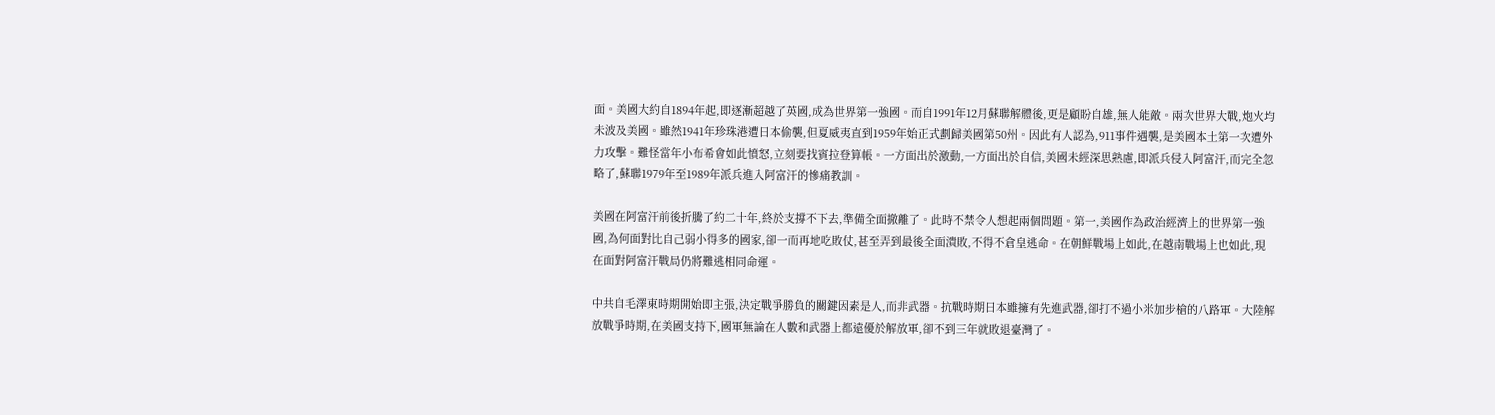面。美國大約自1894年起,即逐漸超越了英國,成為世界第一強國。而自1991年12月蘇聯解體後,更是顧盼自雄,無人能敵。兩次世界大戰,炮火均未波及美國。雖然1941年珍珠港遭日本偷襲,但夏威夷直到1959年始正式劃歸美國第50州。因此有人認為,911事件遇襲,是美國本土第一次遭外力攻擊。難怪當年小布希會如此憤怒,立刻要找賓拉登算帳。一方面出於激動,一方面出於自信,美國未經深思熟慮,即派兵侵入阿富汗,而完全忽略了,蘇聯1979年至1989年派兵進入阿富汗的慘痛教訓。

美國在阿富汗前後折騰了約二十年,終於支撐不下去,準備全面撤離了。此時不禁令人想起兩個問題。第一,美國作為政治經濟上的世界第一強國,為何面對比自己弱小得多的國家,卻一而再地吃敗仗,甚至弄到最後全面潰敗,不得不倉皇逃命。在朝鮮戰場上如此,在越南戰場上也如此,現在面對阿富汗戰局仍將難逃相同命運。

中共自毛澤東時期開始即主張,決定戰爭勝負的關鍵因素是人,而非武器。抗戰時期日本雖擁有先進武器,卻打不過小米加步槍的八路軍。大陸解放戰爭時期,在美國支持下,國軍無論在人數和武器上都遠優於解放軍,卻不到三年就敗退臺灣了。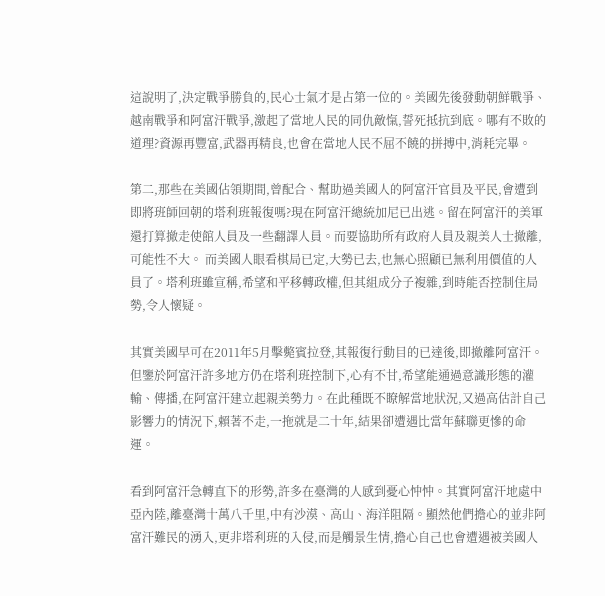這說明了,決定戰爭勝負的,民心士氣才是占第一位的。美國先後發動朝鮮戰爭、越南戰爭和阿富汗戰爭,激起了當地人民的同仇敵愾,誓死抵抗到底。哪有不敗的道理?資源再豐富,武器再精良,也會在當地人民不屈不饒的拼搏中,消耗完畢。

第二,那些在美國佔領期間,曾配合、幫助過美國人的阿富汗官員及平民,會遭到即將班師回朝的塔利班報復嗎?現在阿富汗總統加尼已出逃。留在阿富汗的美軍還打算撤走使館人員及一些翻譯人員。而要協助所有政府人員及親美人士撤離,可能性不大。 而美國人眼看棋局已定,大勢已去,也無心照顧已無利用價值的人員了。塔利班雖宣稱,希望和平移轉政權,但其組成分子複雜,到時能否控制住局勢,令人懷疑。

其實美國早可在2011年5月擊斃賓拉登,其報復行動目的已達後,即撤離阿富汗。但鑒於阿富汗許多地方仍在塔利班控制下,心有不甘,希望能通過意識形態的灌輸、傳播,在阿富汗建立起親美勢力。在此種既不瞭解當地狀況,又過高估計自己影響力的情況下,賴著不走,一拖就是二十年,結果卻遭遇比當年蘇聯更慘的命運。

看到阿富汗急轉直下的形勢,許多在臺灣的人感到憂心忡忡。其實阿富汗地處中亞內陸,離臺灣十萬八千里,中有沙漠、高山、海洋阻隔。顯然他們擔心的並非阿富汗難民的湧入,更非塔利班的入侵,而是觸景生情,擔心自己也會遭遇被美國人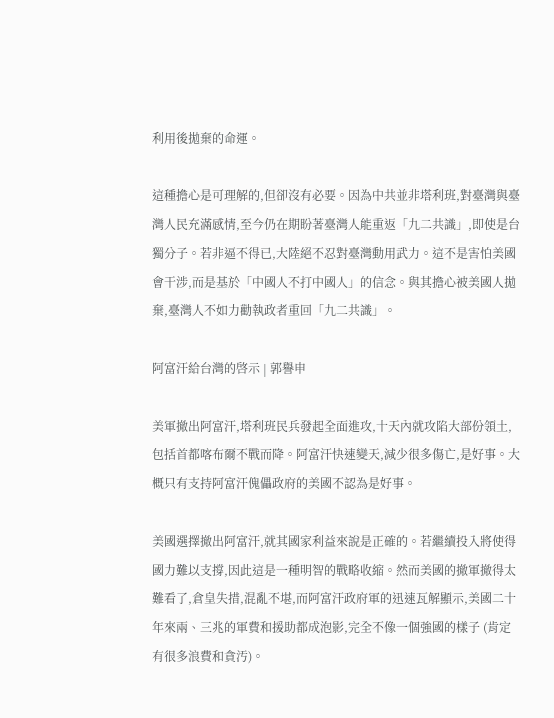利用後拋棄的命運。

這種擔心是可理解的,但卻沒有必要。因為中共並非塔利班,對臺灣與臺灣人民充滿感情,至今仍在期盼著臺灣人能重返「九二共識」,即使是台獨分子。若非逼不得已,大陸絕不忍對臺灣動用武力。這不是害怕美國會干涉,而是基於「中國人不打中國人」的信念。與其擔心被美國人拋棄,臺灣人不如力勸執政者重回「九二共識」。

阿富汗給台灣的啓示 | 郭譽申

美軍撤出阿富汗,塔利班民兵發起全面進攻,十天內就攻陷大部份領土,包括首都喀布爾不戰而降。阿富汗快速變天,減少很多傷亡,是好事。大概只有支持阿富汗傀儡政府的美國不認為是好事。

美國選擇撤出阿富汗,就其國家利益來說是正確的。若繼續投入將使得國力難以支撐,因此這是一種明智的戰略收縮。然而美國的撤軍撤得太難看了,倉皇失措,混亂不堪,而阿富汗政府軍的迅速瓦解顯示,美國二十年來兩、三兆的軍費和援助都成泡影,完全不像一個強國的樣子 (肯定有很多浪費和貪汚)。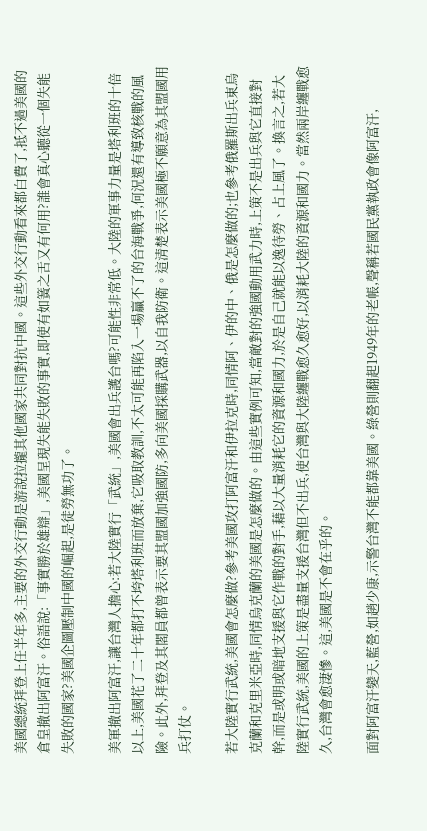美國總統拜登上任半年多,主要的外交行動是游說拉攏其他國家共同對抗中國。這些外交行動看來都白費了,抵不過美國的倉皇撤出阿富汗。俗語說:「事實勝於雄辯」,美國呈現失能失敗的事實,即使有如簧之舌又有何用?誰會真心聽從一個失能失敗的國家?美國企圖壓制中國的崛起,是徒勞無功了。

美軍撤出阿富汗,讓台灣人擔心:若大陸實行「武統」,美國會出兵護台嗎?可能性非常低。大陸的軍事力量是塔利班的十倍以上,美國花了二十年都打不垮塔利班而放棄,它吸取教訓,不太可能再陷入一場贏不了的台海戰爭,何況還有導致核戰的風險。此外,拜登及其閣員都曾表示要其盟國加強國防,多向美國採購武器,以自我防衛。這清楚表示美國極不願意為其盟國用兵打仗。

若大陸實行武統,美國會怎麼做?參考美國攻打阿富汗和伊拉克時,同情阿、伊的中、俄是怎麼做的;也參考俄羅斯出兵東烏克蘭和克里米亞時,同情烏克蘭的美國是怎麼做的。由這些實例可知,當敵對的強國動用武力時,上策不是出兵與它直接對幹,而是或明或暗地支援與它作戰的對手,藉以大量消耗它的資源和國力,於是自己就能以逸待勞、占上風了。換言之,若大陸實行武統,美國的上策是盡量支援台灣但不出兵,使台灣與大陸纏戰愈久愈好,以消耗大陸的資源和國力。當然兩岸纏戰愈久,台灣會愈淒慘。這,美國是不會在乎的。

面對阿富汗變天,藍營,如趙少康,示警台灣不能都靠美國。綠營則翻起1949年的老帳,聲稱若國民黨執政會像阿富汗,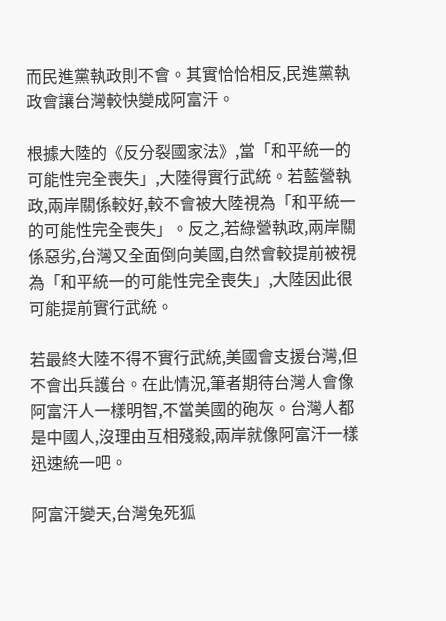而民進黨執政則不會。其實恰恰相反,民進黨執政會讓台灣較快變成阿富汗。

根據大陸的《反分裂國家法》,當「和平統一的可能性完全喪失」,大陸得實行武統。若藍營執政,兩岸關係較好,較不會被大陸視為「和平統一的可能性完全喪失」。反之,若綠營執政,兩岸關係惡劣,台灣又全面倒向美國,自然會較提前被視為「和平統一的可能性完全喪失」,大陸因此很可能提前實行武統。

若最終大陸不得不實行武統,美國會支援台灣,但不會出兵護台。在此情況,筆者期待台灣人會像阿富汗人一樣明智,不當美國的砲灰。台灣人都是中國人,沒理由互相殘殺,兩岸就像阿富汗一樣迅速統一吧。

阿富汗變天,台灣兔死狐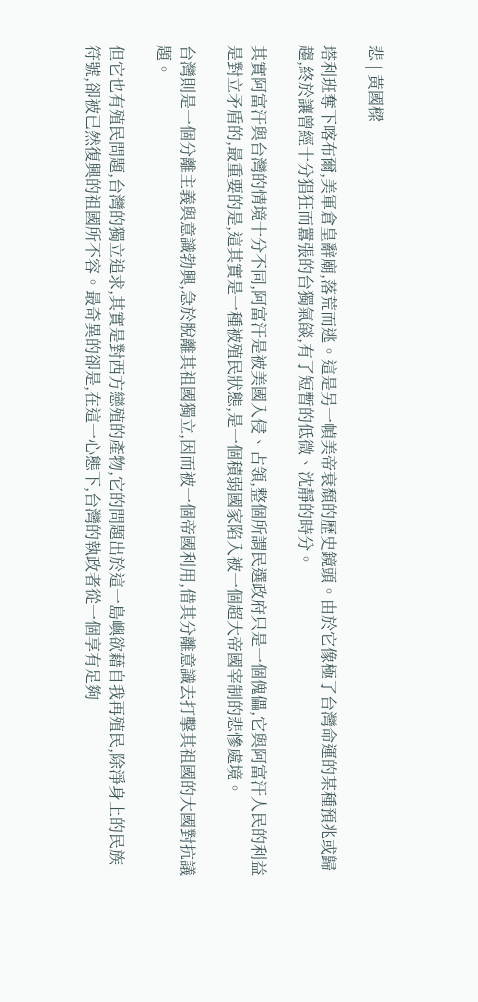悲 | 黃國樑

塔利班奪下喀布爾,美軍倉皇辭廟,落荒而逃。這是另一幀美帝衰頹的歷史鏡頭。由於它像極了台灣命運的某種預兆或歸趨,終於讓曾經十分猖狂而囂張的台獨氣燄,有了短暫的低微、沈靜的時分。

其實阿富汗與台灣的情境十分不同,阿富汗是被美國入侵、占領,整個所謂民選政府只是一個傀儡,它與阿富汗人民的利益是對立矛盾的,最重要的是,這其實是一種被殖民狀態,是一個積弱國家陷入被一個超大帝國宰制的悲慘處境。

台灣則是一個分離主義與意識勃興,急於脫離其祖國獨立,因而被一個帝國利用,借其分離意識去打擊其祖國的大國對抗議題。

但它也有殖民問題,台灣的獨立追求,其實是對西方戀殖的產物,它的問題出於這一島嶼欲藉自我再殖民,除淨身上的民族符號,卻被已然復興的祖國所不容。最奇異的卻是,在這一心態下,台灣的執政者從一個享有足夠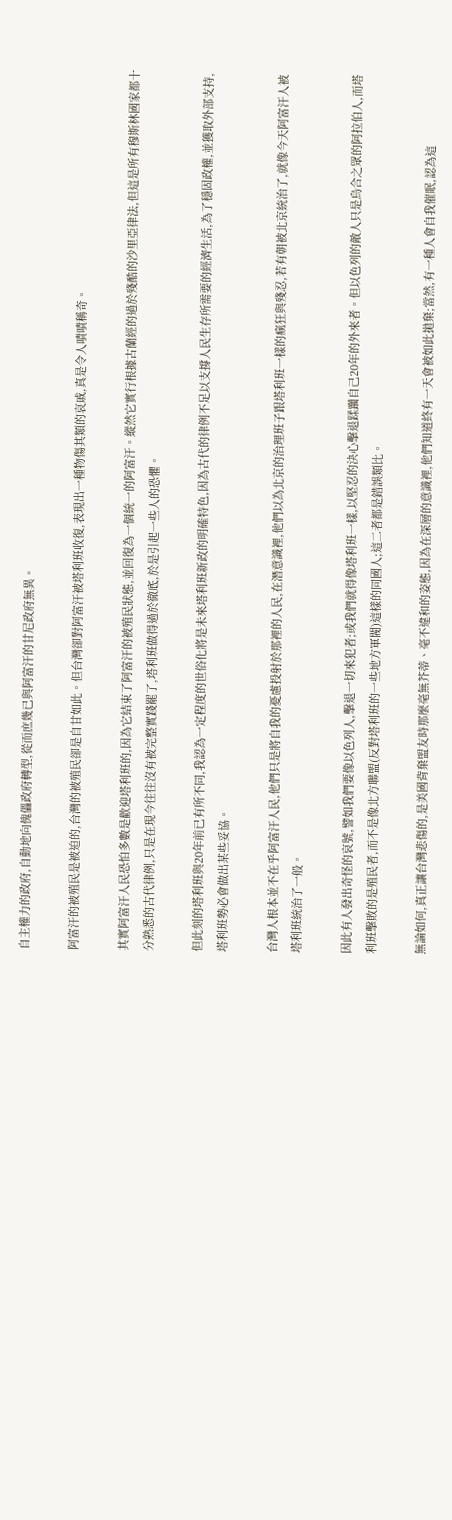自主權力的政府,自動地向傀儡政府轉型,從而庶幾已與阿富汗的甘尼政府無異。

阿富汗的被殖民是被迫的,台灣的被殖民卻是自甘如此。但台灣卻對阿富汗被塔利班收復,表現出一種物傷其類的哀戚,真是令人嘖嘖稱奇。

其實阿富汗人民恐怕多數是歡迎塔利班的,因為它結束了阿富汗的被殖民狀態,並回復為一個統一的阿富汗。縱然它實行根據古蘭經的過於殘酷的沙里亞律法,但這是所有穆斯林國家都十分熟悉的古代律例,只是在現今往往沒有被完整實踐罷了,塔利班做得過於徹底,於是引起一些人的恐懼。

但此刻的塔利班與20年前已有所不同,我認為一定程度的世俗化將是未來塔利班新政的明確特色,因為古代的律例不足以支撐人民生存所需要的經濟生活,為了穩固政權,並獲取外部支持,塔利班勢必會做出某些妥協。

台灣人根本並不在乎阿富汗人民,他們只是將自我的憂慮投射於那裡的人民,在潛意識裡,他們以為北京的治理班子跟塔利班一樣的瘋狂與殘忍,若有朝被北京統治了,就像今天阿富汗人被塔利班統治了一般。

因此有人發出奇怪的哀號,譬如我們要像以色列人,擊退一切來犯者;或我們就得像塔利班一樣,以堅忍的決心擊退蹂躪自己20年的外來者。但以色列的敵人只是烏合之眾的阿拉伯人,而塔利班擊敗的是殖民者,而不是像北方聯盟(反對塔利班的一些地方軍閥)這樣的同國人;這二者都是錯誤類比。

無論如何,真正讓台灣悲傷的,是美國背棄盟友時那麼毫無芥蒂、毫不違和的姿態,因為在深層的意識裡,他們知道終有一天會被如此拋棄;當然,有一種人會自我催眠,認為這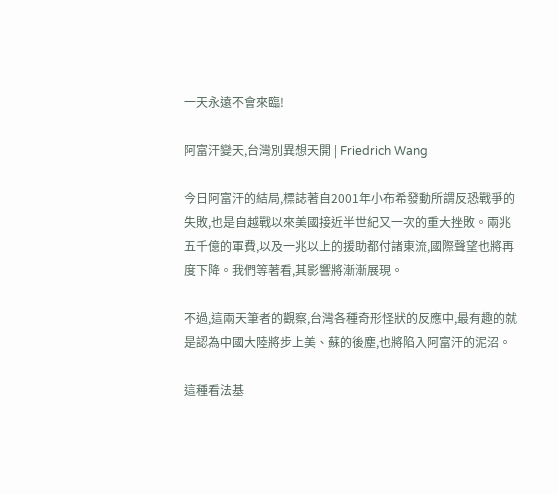一天永遠不會來臨!

阿富汗變天,台灣別異想天開 | Friedrich Wang

今日阿富汗的結局,標誌著自2001年小布希發動所謂反恐戰爭的失敗,也是自越戰以來美國接近半世紀又一次的重大挫敗。兩兆五千億的軍費,以及一兆以上的援助都付諸東流,國際聲望也將再度下降。我們等著看,其影響將漸漸展現。

不過,這兩天筆者的觀察,台灣各種奇形怪狀的反應中,最有趣的就是認為中國大陸將步上美、蘇的後塵,也將陷入阿富汗的泥沼。

這種看法基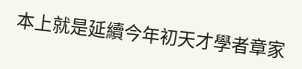本上就是延續今年初天才學者章家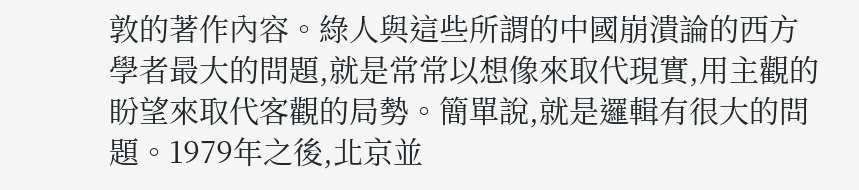敦的著作內容。綠人與這些所謂的中國崩潰論的西方學者最大的問題,就是常常以想像來取代現實,用主觀的盼望來取代客觀的局勢。簡單說,就是邏輯有很大的問題。1979年之後,北京並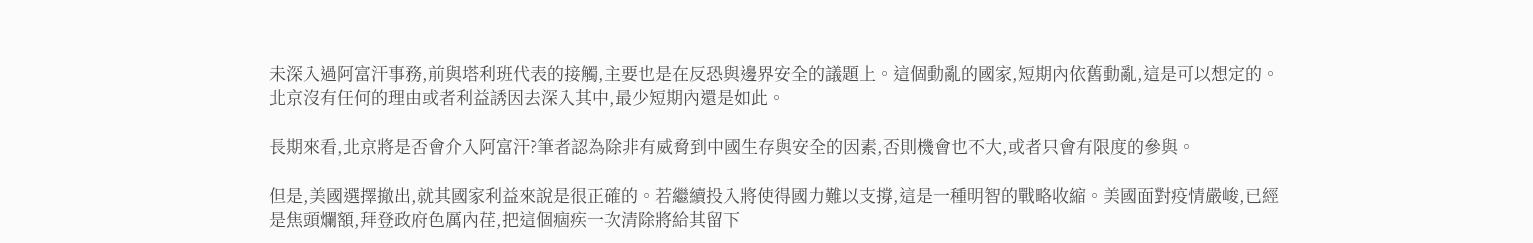未深入過阿富汗事務,前與塔利班代表的接觸,主要也是在反恐與邊界安全的議題上。這個動亂的國家,短期內依舊動亂,這是可以想定的。北京沒有任何的理由或者利益誘因去深入其中,最少短期內還是如此。

長期來看,北京將是否會介入阿富汗?筆者認為除非有威脅到中國生存與安全的因素,否則機會也不大,或者只會有限度的參與。

但是,美國選擇撤出,就其國家利益來說是很正確的。若繼續投入將使得國力難以支撐,這是一種明智的戰略收縮。美國面對疫情嚴峻,已經是焦頭爛額,拜登政府色厲內荏,把這個痼疾一次清除將給其留下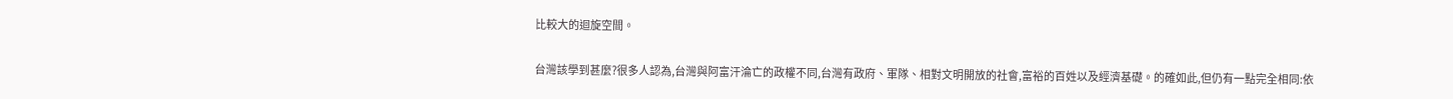比較大的迴旋空間。

台灣該學到甚麼?很多人認為,台灣與阿富汗淪亡的政權不同,台灣有政府、軍隊、相對文明開放的社會,富裕的百姓以及經濟基礎。的確如此,但仍有一點完全相同:依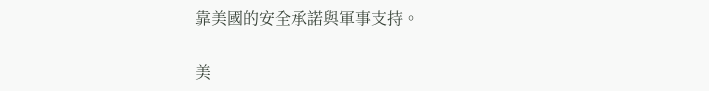靠美國的安全承諾與軍事支持。

美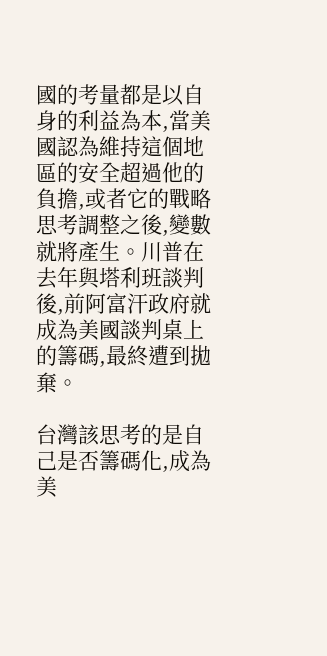國的考量都是以自身的利益為本,當美國認為維持這個地區的安全超過他的負擔,或者它的戰略思考調整之後,變數就將產生。川普在去年與塔利班談判後,前阿富汗政府就成為美國談判桌上的籌碼,最終遭到拋棄。

台灣該思考的是自己是否籌碼化,成為美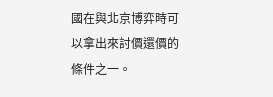國在與北京博弈時可以拿出來討價還價的條件之一。